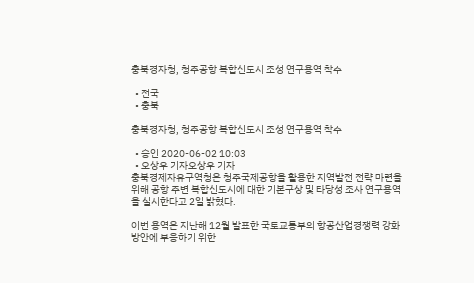충북경자청, 청주공항 복합신도시 조성 연구용역 착수

  • 전국
  • 충북

충북경자청, 청주공항 복합신도시 조성 연구용역 착수

  • 승인 2020-06-02 10:03
  • 오상우 기자오상우 기자
충북경제자유구역청은 청주국제공항을 활용한 지역발전 전략 마련을 위해 공항 주변 복합신도시에 대한 기본구상 및 타당성 조사 연구용역을 실시한다고 2일 밝혔다.

이번 용역은 지난해 12월 발표한 국토교통부의 항공산업경쟁력 강화방안에 부응하기 위한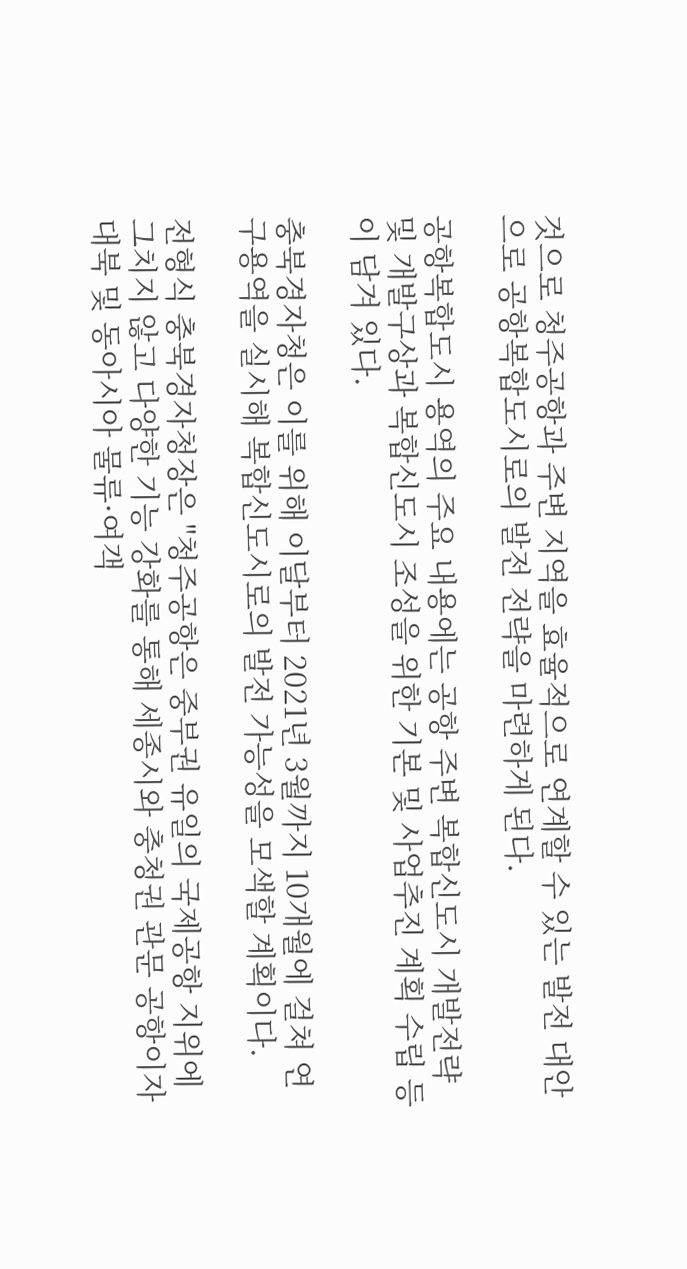것으로 청주공항과 주변 지역을 효율적으로 연계할 수 있는 발전 대안으로 공항복합도시로의 발전 전략을 마련하게 된다.

공항복합도시 용역의 주요 내용에는 공항 주변 복합신도시 개발전략 및 개발구상과 복합신도시 조성을 위한 기본 및 사업추진 계획 수립 등이 담겨 있다.

충북경자청은 이를 위해 이달부터 2021년 3월까지 10개월에 걸쳐 연구용역을 실시해 복합신도시로의 발전 가능성을 모색할 계획이다.

전형식 충북경자청장은 "청주공항은 중부권 유일의 국제공항 지위에 그치지 않고 다양한 기능 강화를 통해 세종시와 충청권 관문 공항이자 대북 및 동아시아 물류·여객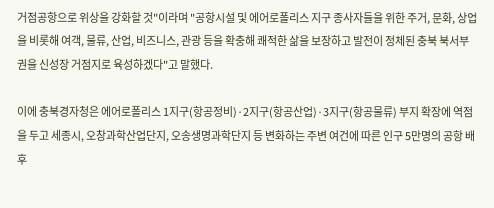거점공항으로 위상을 강화할 것"이라며 "공항시설 및 에어로폴리스 지구 종사자들을 위한 주거, 문화, 상업을 비롯해 여객, 물류, 산업, 비즈니스, 관광 등을 확충해 쾌적한 삶을 보장하고 발전이 정체된 충북 북서부권을 신성장 거점지로 육성하겠다"고 말했다.

이에 충북경자청은 에어로폴리스 1지구(항공정비)·2지구(항공산업)·3지구(항공물류) 부지 확장에 역점을 두고 세종시, 오창과학산업단지, 오송생명과학단지 등 변화하는 주변 여건에 따른 인구 5만명의 공항 배후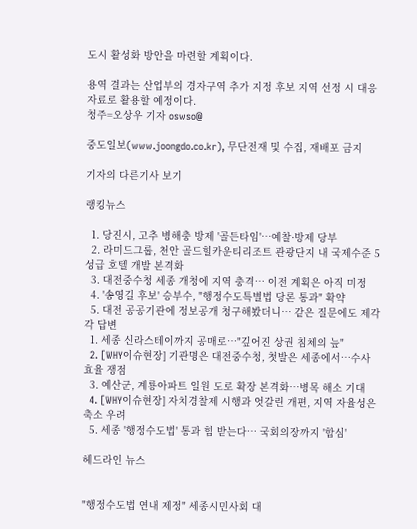도시 활성화 방안을 마련할 계획이다.

용역 결과는 산업부의 경자구역 추가 지정 후보 지역 선정 시 대응 자료로 활용할 예정이다.
청주=오상우 기자 oswso@

중도일보(www.joongdo.co.kr), 무단전재 및 수집, 재배포 금지

기자의 다른기사 보기

랭킹뉴스

  1. 당진시, 고추 병해충 방제 '골든타임'…예찰·방제 당부
  2. 라미드그룹, 천안 골드힐카운티리조트 관광단지 내 국제수준 5성급 호텔 개발 본격화
  3. 대전중수청 세종 개청에 지역 충격… 이전 계획은 아직 미정
  4. '송영길 후보' 승부수, "행정수도특별법 당론 통과" 확약
  5. 대전 공공기관에 정보공개 청구해봤더니… 같은 질문에도 제각각 답변
  1. 세종 신라스테이까지 공매로…"깊어진 상권 침체의 늪"
  2. [WHY이슈현장] 기관명은 대전중수청, 첫발은 세종에서…수사 효율 쟁점
  3. 예산군, 계룡아파트 일원 도로 확장 본격화…병목 해소 기대
  4. [WHY이슈현장] 자치경찰제 시행과 엇갈린 개편, 지역 자율성은 축소 우려
  5. 세종 '행정수도법' 통과 힘 받는다… 국회의장까지 '합심'

헤드라인 뉴스


"행정수도법 연내 제정" 세종시민사회 대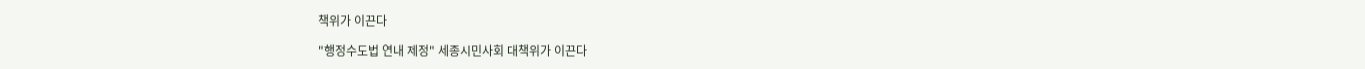책위가 이끈다

"행정수도법 연내 제정" 세종시민사회 대책위가 이끈다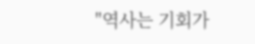"역사는 기회가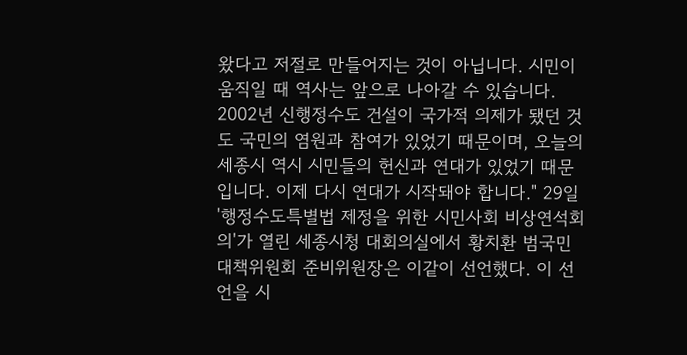왔다고 저절로 만들어지는 것이 아닙니다. 시민이 움직일 때 역사는 앞으로 나아갈 수 있습니다. 2002년 신행정수도 건설이 국가적 의제가 됐던 것도 국민의 염원과 참여가 있었기 때문이며, 오늘의 세종시 역시 시민들의 헌신과 연대가 있었기 때문입니다. 이제 다시 연대가 시작돼야 합니다." 29일 '행정수도특별법 제정을 위한 시민사회 비상연석회의'가 열린 세종시청 대회의실에서 황치환 범국민대책위원회 준비위원장은 이같이 선언했다. 이 선언을 시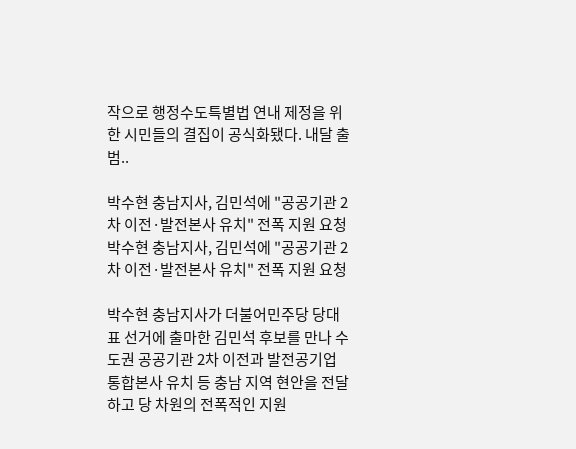작으로 행정수도특별법 연내 제정을 위한 시민들의 결집이 공식화됐다. 내달 출범..

박수현 충남지사, 김민석에 "공공기관 2차 이전·발전본사 유치" 전폭 지원 요청
박수현 충남지사, 김민석에 "공공기관 2차 이전·발전본사 유치" 전폭 지원 요청

박수현 충남지사가 더불어민주당 당대표 선거에 출마한 김민석 후보를 만나 수도권 공공기관 2차 이전과 발전공기업 통합본사 유치 등 충남 지역 현안을 전달하고 당 차원의 전폭적인 지원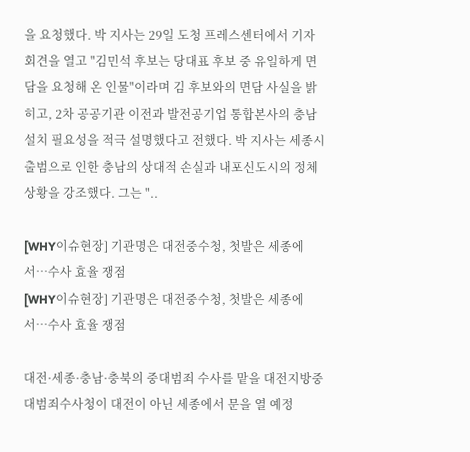을 요청했다. 박 지사는 29일 도청 프레스센터에서 기자회견을 열고 "김민석 후보는 당대표 후보 중 유일하게 면담을 요청해 온 인물"이라며 김 후보와의 면담 사실을 밝히고, 2차 공공기관 이전과 발전공기업 통합본사의 충남 설치 필요성을 적극 설명했다고 전했다. 박 지사는 세종시 출범으로 인한 충남의 상대적 손실과 내포신도시의 정체 상황을 강조했다. 그는 "..

[WHY이슈현장] 기관명은 대전중수청, 첫발은 세종에서…수사 효율 쟁점
[WHY이슈현장] 기관명은 대전중수청, 첫발은 세종에서…수사 효율 쟁점

대전·세종·충남·충북의 중대범죄 수사를 맡을 대전지방중대범죄수사청이 대전이 아닌 세종에서 문을 열 예정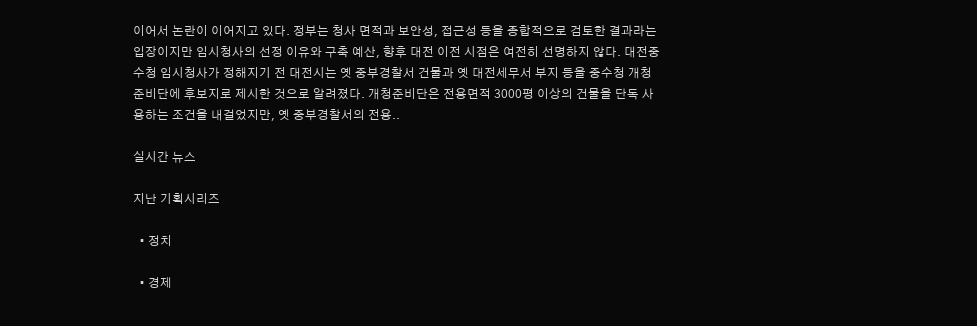이어서 논란이 이어지고 있다. 정부는 청사 면적과 보안성, 접근성 등을 종합적으로 검토한 결과라는 입장이지만 임시청사의 선정 이유와 구축 예산, 향후 대전 이전 시점은 여전히 선명하지 않다. 대전중수청 임시청사가 정해지기 전 대전시는 옛 중부경찰서 건물과 옛 대전세무서 부지 등을 중수청 개청준비단에 후보지로 제시한 것으로 알려졌다. 개청준비단은 전용면적 3000평 이상의 건물을 단독 사용하는 조건을 내걸었지만, 옛 중부경찰서의 전용..

실시간 뉴스

지난 기획시리즈

  • 정치

  • 경제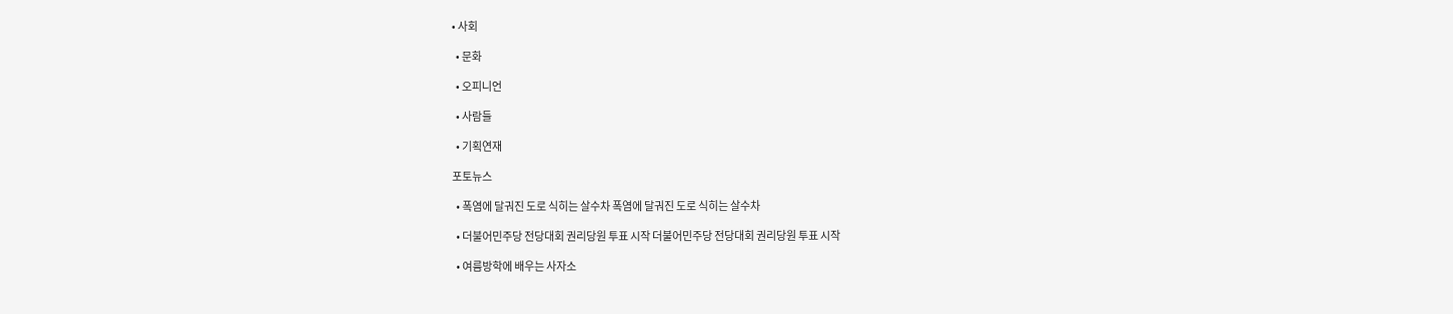• 사회

  • 문화

  • 오피니언

  • 사람들

  • 기획연재

포토뉴스

  • 폭염에 달궈진 도로 식히는 살수차 폭염에 달궈진 도로 식히는 살수차

  • 더불어민주당 전당대회 권리당원 투표 시작 더불어민주당 전당대회 권리당원 투표 시작

  • 여름방학에 배우는 사자소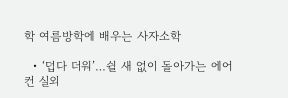학 여름방학에 배우는 사자소학

  • ‘덥다 더워’…쉴 새 없이 돌아가는 에어컨 실외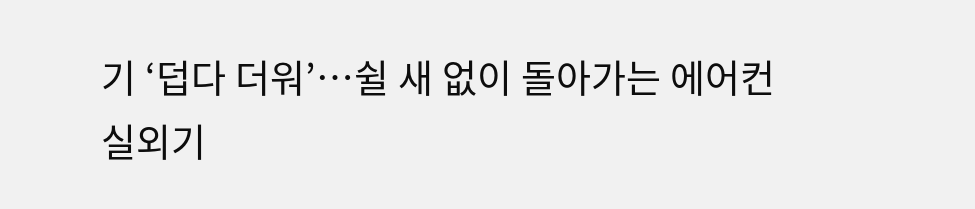기 ‘덥다 더워’…쉴 새 없이 돌아가는 에어컨 실외기